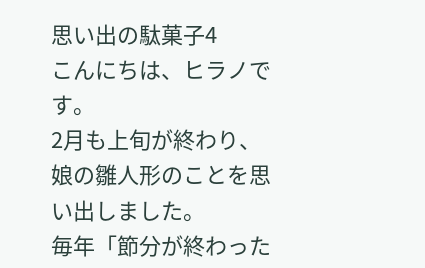思い出の駄菓子4
こんにちは、ヒラノです。
2月も上旬が終わり、娘の雛人形のことを思い出しました。
毎年「節分が終わった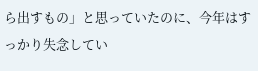ら出すもの」と思っていたのに、今年はすっかり失念してい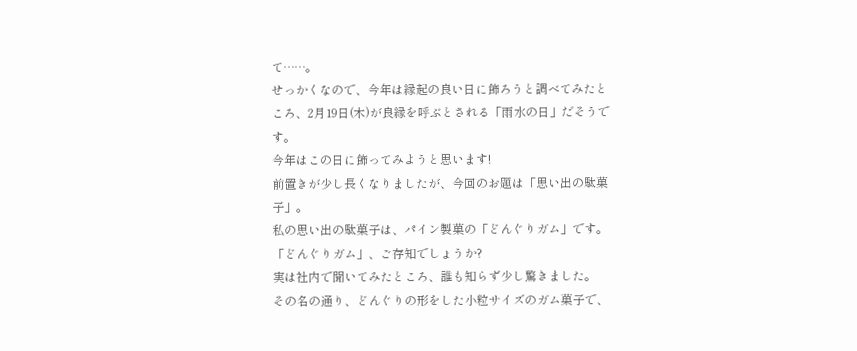て……。
せっかくなので、今年は縁起の良い日に飾ろうと調べてみたところ、2月19日(木)が良縁を呼ぶとされる「雨水の日」だそうです。
今年はこの日に飾ってみようと思います!
前置きが少し長くなりましたが、今回のお題は「思い出の駄菓子」。
私の思い出の駄菓子は、パイン製菓の「どんぐりガム」です。
「どんぐりガム」、ご存知でしょうか?
実は社内で聞いてみたところ、誰も知らず少し驚きました。
その名の通り、どんぐりの形をした小粒サイズのガム菓子で、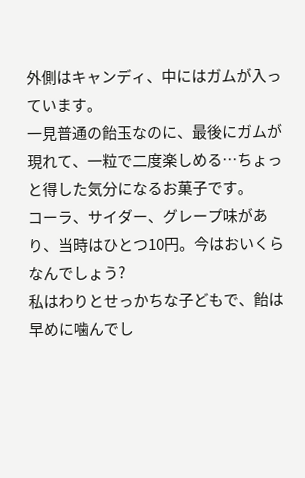外側はキャンディ、中にはガムが入っています。
一見普通の飴玉なのに、最後にガムが現れて、一粒で二度楽しめる…ちょっと得した気分になるお菓子です。
コーラ、サイダー、グレープ味があり、当時はひとつ10円。今はおいくらなんでしょう?
私はわりとせっかちな子どもで、飴は早めに噛んでし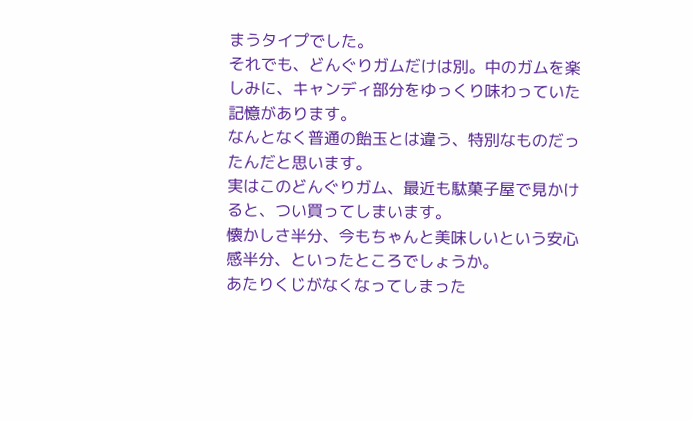まうタイプでした。
それでも、どんぐりガムだけは別。中のガムを楽しみに、キャンディ部分をゆっくり味わっていた記憶があります。
なんとなく普通の飴玉とは違う、特別なものだったんだと思います。
実はこのどんぐりガム、最近も駄菓子屋で見かけると、つい買ってしまいます。
懐かしさ半分、今もちゃんと美味しいという安心感半分、といったところでしょうか。
あたりくじがなくなってしまった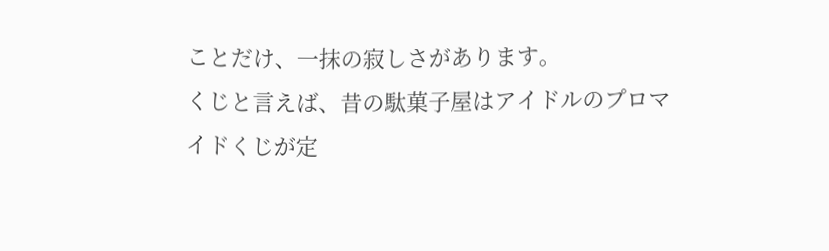ことだけ、一抹の寂しさがあります。
くじと言えば、昔の駄菓子屋はアイドルのプロマイドくじが定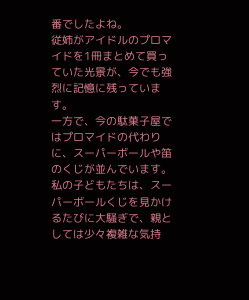番でしたよね。
従姉がアイドルのプロマイドを1冊まとめて買っていた光景が、今でも強烈に記憶に残っています。
一方で、今の駄菓子屋ではプロマイドの代わりに、スーパーボールや笛のくじが並んでいます。
私の子どもたちは、スーパーボールくじを見かけるたびに大騒ぎで、親としては少々複雑な気持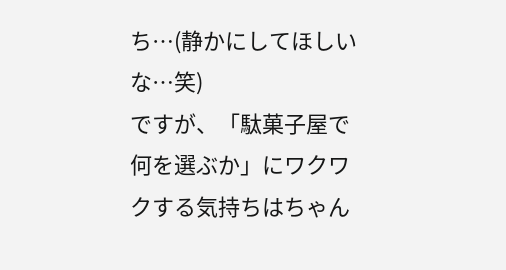ち…(静かにしてほしいな…笑)
ですが、「駄菓子屋で何を選ぶか」にワクワクする気持ちはちゃん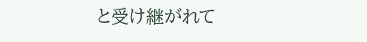と受け継がれて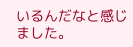いるんだなと感じました。